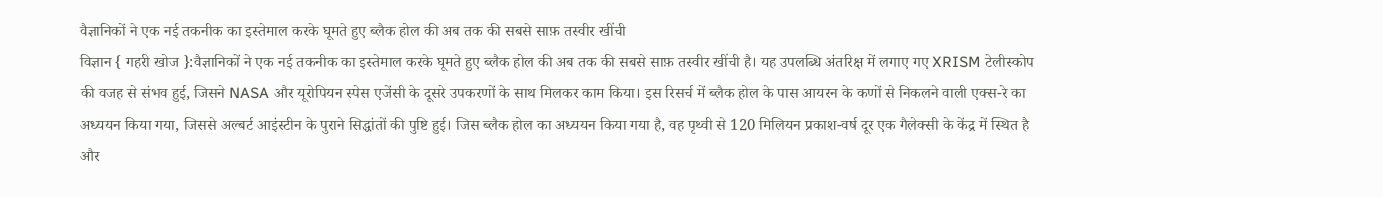वैज्ञानिकों ने एक नई तकनीक का इस्तेमाल करके घूमते हुए ब्लैक होल की अब तक की सबसे साफ़ तस्वीर खींची
विज्ञान { गहरी खोज }:वैज्ञानिकों ने एक नई तकनीक का इस्तेमाल करके घूमते हुए ब्लैक होल की अब तक की सबसे साफ़ तस्वीर खींची है। यह उपलब्धि अंतरिक्ष में लगाए गए XRISM टेलीस्कोप की वजह से संभव हुई, जिसने NASA और यूरोपियन स्पेस एजेंसी के दूसरे उपकरणों के साथ मिलकर काम किया। इस रिसर्च में ब्लैक होल के पास आयरन के कणों से निकलने वाली एक्स-रे का अध्ययन किया गया, जिससे अल्बर्ट आइंस्टीन के पुराने सिद्धांतों की पुष्टि हुई। जिस ब्लैक होल का अध्ययन किया गया है, वह पृथ्वी से 120 मिलियन प्रकाश-वर्ष दूर एक गैलेक्सी के केंद्र में स्थित है और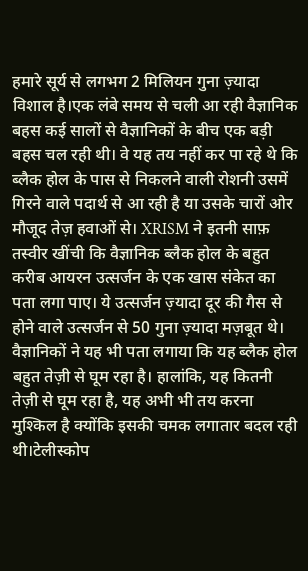हमारे सूर्य से लगभग 2 मिलियन गुना ज़्यादा विशाल है।एक लंबे समय से चली आ रही वैज्ञानिक बहस कई सालों से वैज्ञानिकों के बीच एक बड़ी बहस चल रही थी। वे यह तय नहीं कर पा रहे थे कि ब्लैक होल के पास से निकलने वाली रोशनी उसमें गिरने वाले पदार्थ से आ रही है या उसके चारों ओर मौजूद तेज़ हवाओं से। XRISM ने इतनी साफ़ तस्वीर खींची कि वैज्ञानिक ब्लैक होल के बहुत करीब आयरन उत्सर्जन के एक खास संकेत का पता लगा पाए। ये उत्सर्जन ज़्यादा दूर की गैस से होने वाले उत्सर्जन से 50 गुना ज़्यादा मज़बूत थे। वैज्ञानिकों ने यह भी पता लगाया कि यह ब्लैक होल बहुत तेज़ी से घूम रहा है। हालांकि, यह कितनी तेज़ी से घूम रहा है, यह अभी भी तय करना मुश्किल है क्योंकि इसकी चमक लगातार बदल रही थी।टेलीस्कोप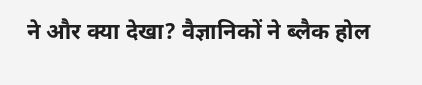ने और क्या देखा? वैज्ञानिकों ने ब्लैक होल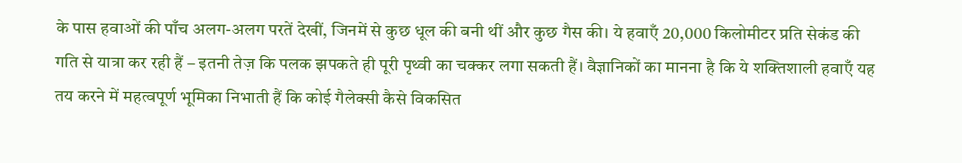के पास हवाओं की पाँच अलग-अलग परतें देखीं, जिनमें से कुछ धूल की बनी थीं और कुछ गैस की। ये हवाएँ 20,000 किलोमीटर प्रति सेकंड की गति से यात्रा कर रही हैं – इतनी तेज़ कि पलक झपकते ही पूरी पृथ्वी का चक्कर लगा सकती हैं। वैज्ञानिकों का मानना है कि ये शक्तिशाली हवाएँ यह तय करने में महत्वपूर्ण भूमिका निभाती हैं कि कोई गैलेक्सी कैसे विकसित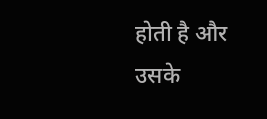होती है और उसके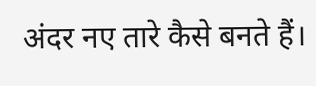अंदर नए तारे कैसे बनते हैं।